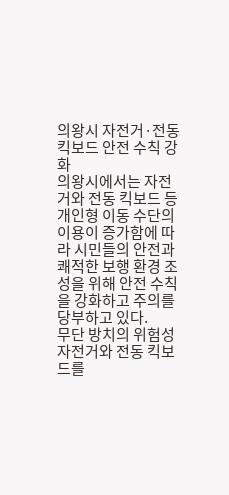의왕시 자전거·전동 킥보드 안전 수칙 강화
의왕시에서는 자전거와 전동 킥보드 등 개인형 이동 수단의 이용이 증가함에 따라 시민들의 안전과 쾌적한 보행 환경 조성을 위해 안전 수칙을 강화하고 주의를 당부하고 있다.
무단 방치의 위험성
자전거와 전동 킥보드를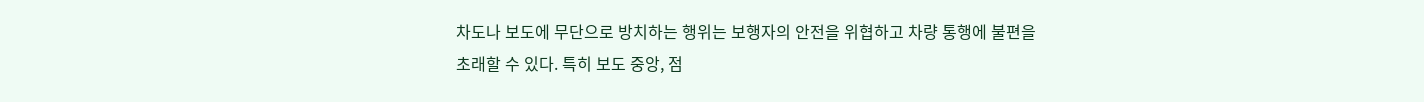차도나 보도에 무단으로 방치하는 행위는 보행자의 안전을 위협하고 차량 통행에 불편을 초래할 수 있다. 특히 보도 중앙, 점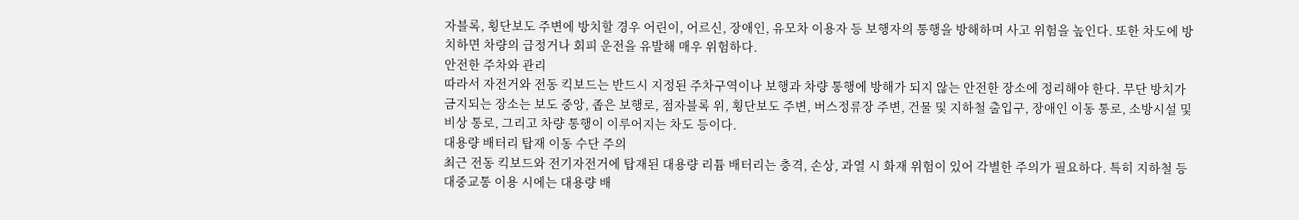자블록, 횡단보도 주변에 방치할 경우 어린이, 어르신, 장애인, 유모차 이용자 등 보행자의 통행을 방해하며 사고 위험을 높인다. 또한 차도에 방치하면 차량의 급정거나 회피 운전을 유발해 매우 위험하다.
안전한 주차와 관리
따라서 자전거와 전동 킥보드는 반드시 지정된 주차구역이나 보행과 차량 통행에 방해가 되지 않는 안전한 장소에 정리해야 한다. 무단 방치가 금지되는 장소는 보도 중앙, 좁은 보행로, 점자블록 위, 횡단보도 주변, 버스정류장 주변, 건물 및 지하철 출입구, 장애인 이동 통로, 소방시설 및 비상 통로, 그리고 차량 통행이 이루어지는 차도 등이다.
대용량 배터리 탑재 이동 수단 주의
최근 전동 킥보드와 전기자전거에 탑재된 대용량 리튬 배터리는 충격, 손상, 과열 시 화재 위험이 있어 각별한 주의가 필요하다. 특히 지하철 등 대중교통 이용 시에는 대용량 배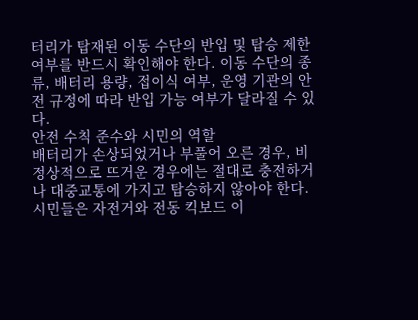터리가 탑재된 이동 수단의 반입 및 탑승 제한 여부를 반드시 확인해야 한다. 이동 수단의 종류, 배터리 용량, 접이식 여부, 운영 기관의 안전 규정에 따라 반입 가능 여부가 달라질 수 있다.
안전 수칙 준수와 시민의 역할
배터리가 손상되었거나 부풀어 오른 경우, 비정상적으로 뜨거운 경우에는 절대로 충전하거나 대중교통에 가지고 탑승하지 않아야 한다. 시민들은 자전거와 전동 킥보드 이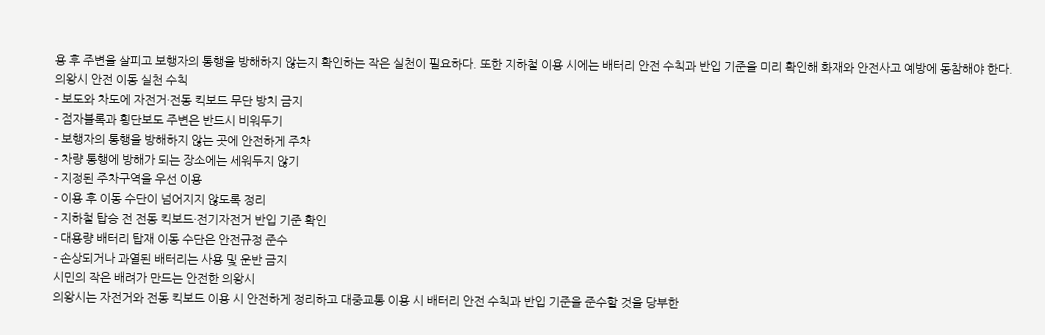용 후 주변을 살피고 보행자의 통행을 방해하지 않는지 확인하는 작은 실천이 필요하다. 또한 지하철 이용 시에는 배터리 안전 수칙과 반입 기준을 미리 확인해 화재와 안전사고 예방에 동참해야 한다.
의왕시 안전 이동 실천 수칙
- 보도와 차도에 자전거·전동 킥보드 무단 방치 금지
- 점자블록과 횡단보도 주변은 반드시 비워두기
- 보행자의 통행을 방해하지 않는 곳에 안전하게 주차
- 차량 통행에 방해가 되는 장소에는 세워두지 않기
- 지정된 주차구역을 우선 이용
- 이용 후 이동 수단이 넘어지지 않도록 정리
- 지하철 탑승 전 전동 킥보드·전기자전거 반입 기준 확인
- 대용량 배터리 탑재 이동 수단은 안전규정 준수
- 손상되거나 과열된 배터리는 사용 및 운반 금지
시민의 작은 배려가 만드는 안전한 의왕시
의왕시는 자전거와 전동 킥보드 이용 시 안전하게 정리하고 대중교통 이용 시 배터리 안전 수칙과 반입 기준을 준수할 것을 당부한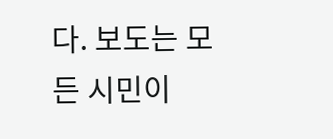다. 보도는 모든 시민이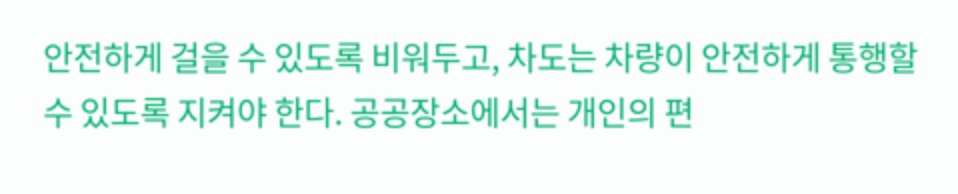안전하게 걸을 수 있도록 비워두고, 차도는 차량이 안전하게 통행할 수 있도록 지켜야 한다. 공공장소에서는 개인의 편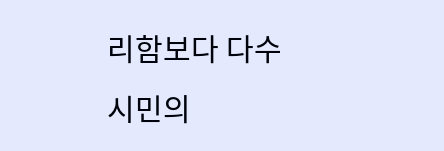리함보다 다수 시민의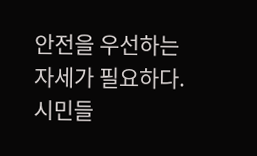안전을 우선하는 자세가 필요하다. 시민들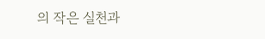의 작은 실천과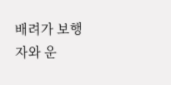배려가 보행자와 운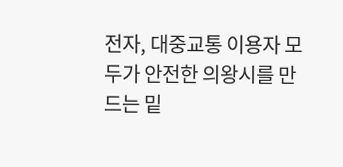전자, 대중교통 이용자 모두가 안전한 의왕시를 만드는 밑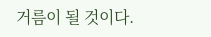거름이 될 것이다.